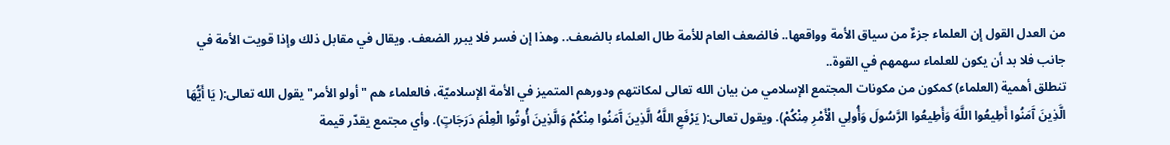من العدل القول إن العلماء جزءٌ من سياق الأمة وواقعها.. فالضعف العام للأمة طال العلماء بالضعف.. وهذا إن فسر فلا يبرر الضعف. ويقال في مقابل ذلك وإذا قويت الأمة في جانب فلا بد أن يكون للعلماء سهمهم في القوة..
تنطلق أهمية (العلماء) كمكون من مكونات المجتمع الإسلامي من بيان الله تعالى لمكانتهم ودورهم المتميز في الأمة الإسلاميّة، فالعلماء هم "أولو الأمر" يقول الله تعالى:( يَا أَيُّهَا الَّذِينَ آَمَنُوا أَطِيعُوا اللَّهَ وَأَطِيعُوا الرَّسُولَ وَأُولِي الْأَمْرِ مِنْكُمْ). ويقول تعالى:( يَرْفَعِ اللَّهُ الَّذِينَ آَمَنُوا مِنْكُمْ وَالَّذِينَ أُوتُوا الْعِلْمَ دَرَجَاتٍ). وأي مجتمع يقدّر قيمة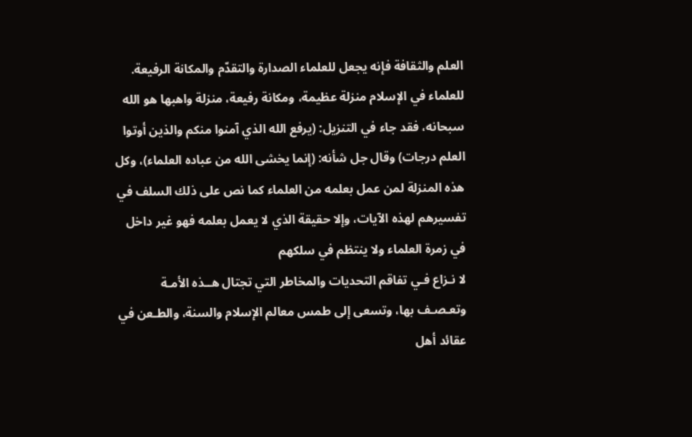العلم والثقافة فإنه يجعل للعلماء الصدارة والتقدّم والمكانة الرفيعة.
للعلماء في الإسلام منزلة عظيمة، ومكانة رفيعة، منزلة واهبها هو الله سبحانه، فقد جاء في التنزيل: (يرفع الله الذي آمنوا منكم والذين أوتوا العلم درجات) وقال جل شأنه: (إنما يخشى الله من عباده العلماء)، وكل هذه المنزلة لمن عمل بعلمه من العلماء كما نص على ذلك السلف في تفسيرهم لهذه الآيات، وإلا حقيقة الذي لا يعمل بعلمه فهو غير داخل في زمرة العلماء ولا ينتظم في سلكهم
لا نـزاع فـي تفاقم التحديات والمخاطر التي تجتال هــذه الأمـة وتعـصـف بها، وتسعى إلى طمس معالم الإسلام والسنة، والطـعن في عقائد أهل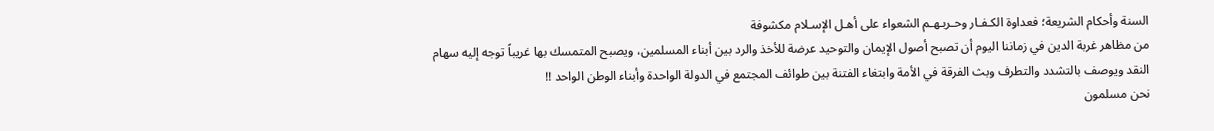السنة وأحكام الشريعة؛ فعداوة الكـفـار وحـربـهـم الشعواء على أهـل الإسـلام مكشوفة
من مظاهر غربة الدين في زماننا اليوم أن تصبح أصول الإيمان والتوحيد عرضة للأخذ والرد بين أبناء المسلمين، ويصبح المتمسك بها غريباً توجه إليه سهام النقد ويوصف بالتشدد والتطرف وبث الفرقة في الأمة وابتغاء الفتنة بين طوائف المجتمع في الدولة الواحدة وأبناء الوطن الواحد !!
نحن مسلمون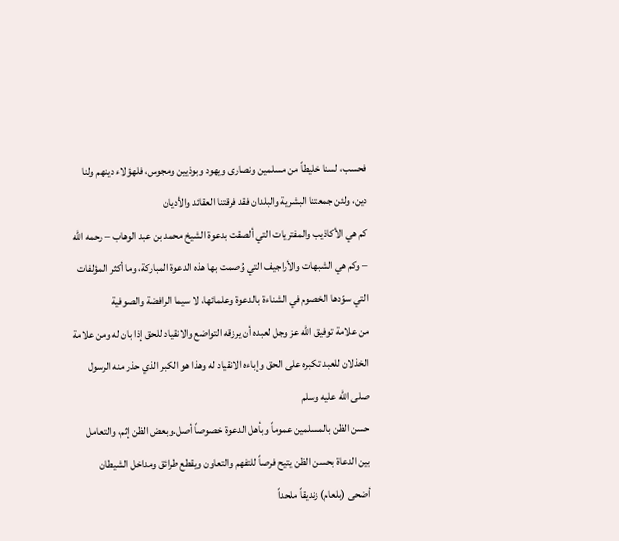فحسب، لسنا خليطاً من مسلمين ونصارى ويهود وبوذيين ومجوس، فلهؤلاء دينهم ولنا دين، ولئن جمعتنا البشرية والبلدان فقد فرقتنا العقائد والأديان
كم هي الأكاذيب والمفتريات التي ألصقت بدعوة الشيخ محمد بن عبد الوهاب – رحمه الله – وكم هي الشبهات والأراجيف التي وُصمت بها هذه الدعوة المباركة، وما أكثر المؤلفات التي سوّدها الخصوم في الشناءة بالدعوة وعلمائها، لا سيما الرافضة والصوفية
من علامة توفيق الله عز وجل لعبده أن يرزقه التواضع والانقياد للحق إذا بان له ومن علامة الخذلان للعبد تكبره على الحق وإباءه الانقياد له وهذا هو الكبر الذي حذر منه الرسول صلى الله عليه وسلم
حسن الظن بالمسلمين عموماً وبأهل الدعوة خصوصاً أصل.وبعض الظن إثم، والتعامل بين الدعاة بحسن الظن يتيح فرصاً للتفهم والتعاون ويقطع طرائق ومداخل الشيطان
أضحى (بلعام) زنديقاً ملحداً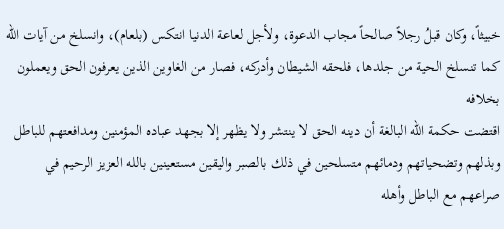خبيثاً، وكان قبلُ رجلاً صالحاً مجاب الدعوة، ولأجل لعاعة الدنيا انتكس (بلعام)، وانسلخ من آيات الله كما تنسلخ الحية من جلدها، فلحقه الشيطان وأدركه، فصار من الغاوين الذين يعرفون الحق ويعملون بخلافه
اقتضت حكمة الله البالغة أن دينه الحق لا ينتشر ولا يظهر إلا بجهد عباده المؤمنين ومدافعتهم للباطل وبذلهم وتضحياتهم ودمائهم متسلحين في ذلك بالصبر واليقين مستعينين بالله العزيز الرحيم في صراعهم مع الباطل وأهله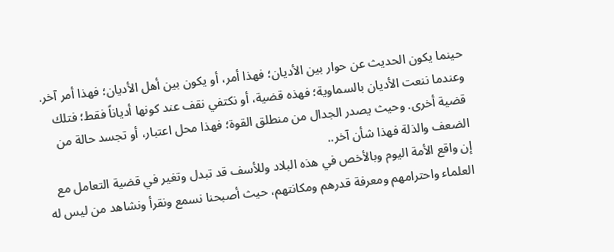حينما يكون الحديث عن حوار بين الأديان؛ فهذا أمر، أو يكون بين أهل الأديان؛ فهذا أمر آخر. وعندما ننعت الأديان بالسماوية؛ فهذه قضية، أو نكتفي نقف عند كونها أدياناً فقط؛ فتلك قضية أخرى. وحيث يصدر الجدال من منطلق القوة؛ فهذا محل اعتبار، أو تجسد حالة من الضعف والذلة فهذا شأن آخر..
إن واقع الأمة اليوم وبالأخص في هذه البلاد وللأسف قد تبدل وتغير في قضية التعامل مع العلماء واحترامهم ومعرفة قدرهم ومكانتهم، حيث أصبحنا نسمع ونقرأ ونشاهد من ليس له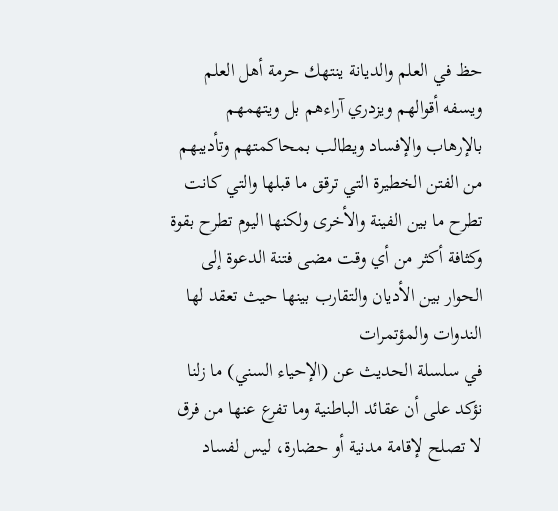حظ في العلم والديانة ينتهك حرمة أهل العلم ويسفه أقوالهم ويزدري آراءهم بل ويتهمهم بالإرهاب والإفساد ويطالب بمحاكمتهم وتأديبهم
من الفتن الخطيرة التي ترقق ما قبلها والتي كانت تطرح ما بين الفينة والأخرى ولكنها اليوم تطرح بقوة وكثافة أكثر من أي وقت مضى فتنة الدعوة إلى الحوار بين الأديان والتقارب بينها حيث تعقد لها الندوات والمؤتمرات
في سلسلة الحديث عن (الإحياء السني) ما زلنا نؤكد على أن عقائد الباطنية وما تفرع عنها من فرق لا تصلح لإقامة مدنية أو حضارة، ليس لفساد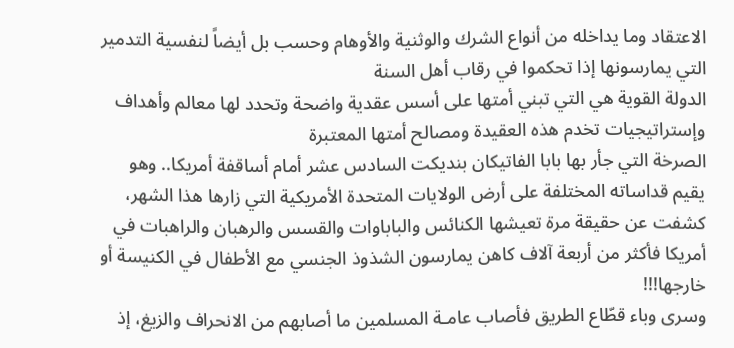الاعتقاد وما يداخله من أنواع الشرك والوثنية والأوهام وحسب بل أيضاً لنفسية التدمير التي يمارسونها إذا تحكموا في رقاب أهل السنة
الدولة القوية هي التي تبني أمتها على أسس عقدية واضحة وتحدد لها معالم وأهداف وإستراتيجيات تخدم هذه العقيدة ومصالح أمتها المعتبرة
الصرخة التي جأر بها بابا الفاتيكان بنديكت السادس عشر أمام أساقفة أمريكا.. وهو يقيم قداساته المختلفة على أرض الولايات المتحدة الأمريكية التي زارها هذا الشهر، كشفت عن حقيقة مرة تعيشها الكنائس والباباوات والقسس والرهبان والراهبات في أمريكا فأكثر من أربعة آلاف كاهن يمارسون الشذوذ الجنسي مع الأطفال في الكنيسة أو خارجها!!!
وسرى وباء قطّاع الطريق فأصاب عامـة المسلمين ما أصابهم من الانحراف والزيغ، إذ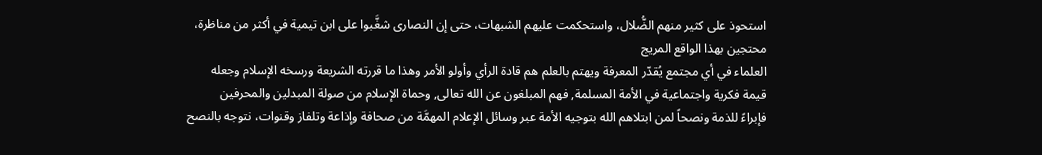استحوذ على كثير منهم الضُّلال، واستحكمت عليهم الشبهات، حتى إن النصارى شغَّبوا على ابن تيمية في أكثر من مناظرة، محتجين بهذا الواقع المريج
العلماء في أي مجتمع يُقدّر المعرفة ويهتم بالعلم هم قادة الرأي وأولو الأمر وهذا ما قررته الشريعة ورسخه الإسلام وجعله قيمة فكرية واجتماعية في الأمة المسلمة, فهم المبلغون عن الله تعالى, وحماة الإسلام من صولة المبدلين والمحرفين
فإبراءً للذمة ونصحاً لمن ابتلاهم الله بتوجيه الأمة عبر وسائل الإعلام المهمَّة من صحافة وإذاعة وتلفاز وقنوات، نتوجه بالنصح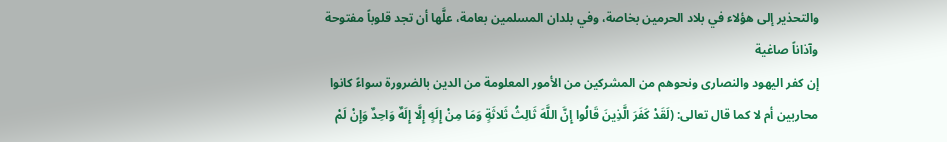والتحذير إلى هؤلاء في بلاد الحرمين بخاصة، وفي بلدان المسلمين بعامة، علَّها أن تجد قلوباً مفتوحة وآذاناً صاغية
إن كفر اليهود والنصارى ونحوهم من المشركين من الأمور المعلومة من الدين بالضرورة سواءً كانوا محاربين أم لا كما قال تعالى: (لَقَدْ كَفَرَ الَّذِينَ قَالُوا إِنَّ اللَّهَ ثَالِثُ ثَلاثَةٍ وَمَا مِنْ إِلَهٍ إِلَّا إِلَهٌ وَاحِدٌ وَإِنْ لَمْ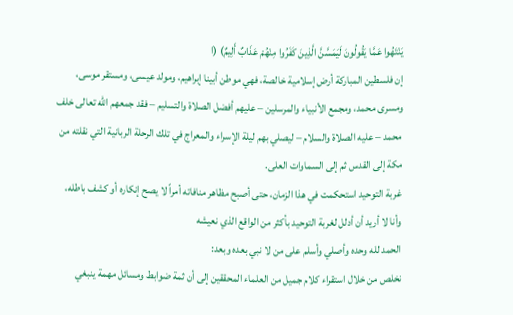يَنْتَهُوا عَمَّا يَقُولُونَ لَيَمَسَّنَّ الَّذِينَ كَفَرُوا مِنْهُمْ عَذَابٌ أَلِيمٌ) (ا
إن فلسطين المباركة أرض إسلامية خالصة، فهي موطن أبينا إبراهيم، ومولد عيسى، ومستقر موسى، ومسرى محمد، ومجمع الأنبياء والمرسلين – عليهم أفضل الصلاة والتسليم – فقد جمعهم الله تعالى خلف محمد – عليه الصلاة والسلام – ليصلي بهم ليلة الإسراء والمعراج في تلك الرحلة الربانية التي نقلته من مكة إلى القدس ثم إلى السماوات العلى.
غربة التوحيد استحكمت في هذا الزمان، حتى أصبح مظاهر منافاته أمراً لا يصح إنكاره أو كشف باطله، وأنا لا أريد أن أدلل لغربة التوحيد بأكثر من الواقع الذي نعيشه
الحمد لله وحده وأصلي وأسلم على من لا نبي بعده وبعد:
نخلص من خلال استقراء كلام جميل من العلماء المحققين إلى أن ثمة ضوابط ومسائل مهمة ينبغي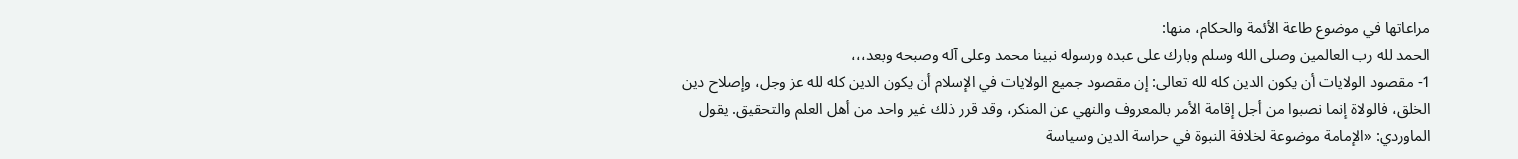مراعاتها في موضوع طاعة الأئمة والحكام، منها:
الحمد لله رب العالمين وصلى الله وسلم وبارك على عبده ورسوله نبينا محمد وعلى آله وصبحه وبعد،،،
1- مقصود الولايات أن يكون الدين كله لله تعالى: إن مقصود جميع الولايات في الإسلام أن يكون الدين كله لله عز وجل، وإصلاح دين الخلق، فالولاة إنما نصبوا من أجل إقامة الأمر بالمعروف والنهي عن المنكر، وقد قرر ذلك غير واحد من أهل العلم والتحقيق. يقول الماوردي: «الإمامة موضوعة لخلافة النبوة في حراسة الدين وسياسة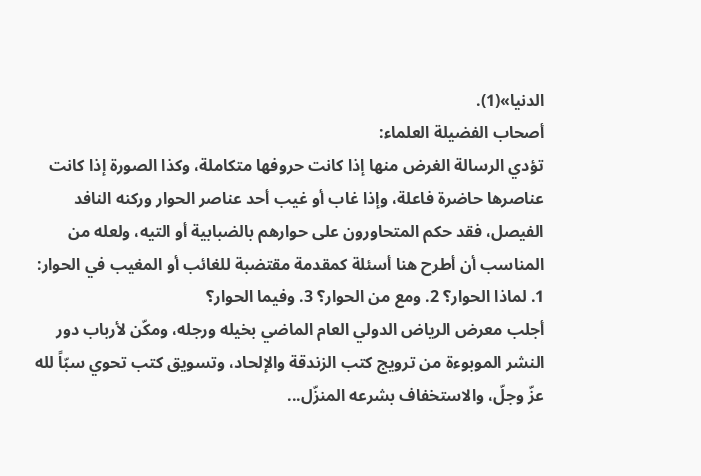الدنيا»(1).
أصحاب الفضيلة العلماء:
تؤدي الرسالة الغرض منها إذا كانت حروفها متكاملة، وكذا الصورة إذا كانت عناصرها حاضرة فاعلة، وإذا غاب أو غيب أحد عناصر الحوار وركنه النافد الفيصل، فقد حكم المتحاورون على حوارهم بالضبابية أو التيه، ولعله من المناسب أن أطرح هنا أسئلة كمقدمة مقتضبة للغائب أو المغيب في الحوار: 1. لماذا الحوار؟ 2. ومع من الحوار؟ 3. وفيما الحوار؟
أجلب معرض الرياض الدولي العام الماضي بخيله ورجله، ومكّن لأرباب دور النشر الموبوءة من ترويج كتب الزندقة والإلحاد، وتسويق كتب تحوي سبّاً لله عزّ وجلّ، والاستخفاف بشرعه المنزّل...